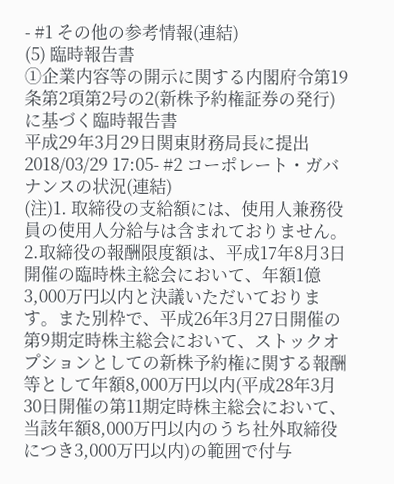- #1 その他の参考情報(連結)
(5) 臨時報告書
①企業内容等の開示に関する内閣府令第19条第2項第2号の2(新株予約権証券の発行)に基づく臨時報告書
平成29年3月29日関東財務局長に提出
2018/03/29 17:05- #2 コーポレート・ガバナンスの状況(連結)
(注)1. 取締役の支給額には、使用人兼務役員の使用人分給与は含まれておりません。
2.取締役の報酬限度額は、平成17年8月3日開催の臨時株主総会において、年額1億3,000万円以内と決議いただいております。また別枠で、平成26年3月27日開催の第9期定時株主総会において、ストックオプションとしての新株予約権に関する報酬等として年額8,000万円以内(平成28年3月30日開催の第11期定時株主総会において、当該年額8,000万円以内のうち社外取締役につき3,000万円以内)の範囲で付与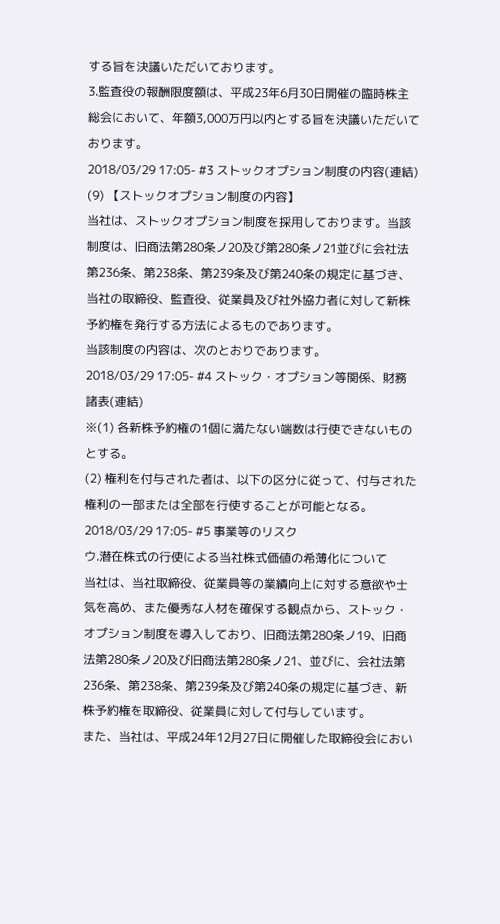する旨を決議いただいております。
3.監査役の報酬限度額は、平成23年6月30日開催の臨時株主総会において、年額3,000万円以内とする旨を決議いただいております。
2018/03/29 17:05- #3 ストックオプション制度の内容(連結)
(9) 【ストックオプション制度の内容】
当社は、ストックオプション制度を採用しております。当該制度は、旧商法第280条ノ20及び第280条ノ21並びに会社法第236条、第238条、第239条及び第240条の規定に基づき、当社の取締役、監査役、従業員及び社外協力者に対して新株予約権を発行する方法によるものであります。
当該制度の内容は、次のとおりであります。
2018/03/29 17:05- #4 ストック・オプション等関係、財務諸表(連結)
※(1) 各新株予約権の1個に満たない端数は行使できないものとする。
(2) 権利を付与された者は、以下の区分に従って、付与された権利の一部または全部を行使することが可能となる。
2018/03/29 17:05- #5 事業等のリスク
ウ.潜在株式の行使による当社株式価値の希薄化について
当社は、当社取締役、従業員等の業績向上に対する意欲や士気を高め、また優秀な人材を確保する観点から、ストック・オプション制度を導入しており、旧商法第280条ノ19、旧商法第280条ノ20及び旧商法第280条ノ21、並びに、会社法第236条、第238条、第239条及び第240条の規定に基づき、新株予約権を取締役、従業員に対して付与しています。
また、当社は、平成24年12月27日に開催した取締役会におい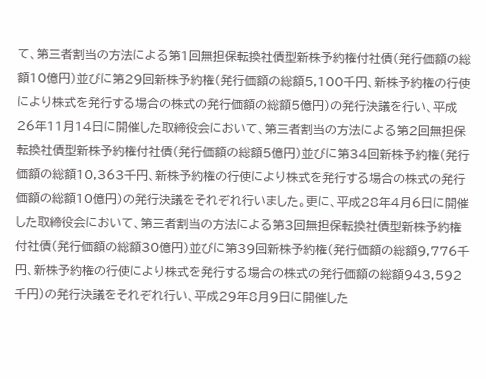て、第三者割当の方法による第1回無担保転換社債型新株予約権付社債(発行価額の総額10億円)並びに第29回新株予約権(発行価額の総額5,100千円、新株予約権の行使により株式を発行する場合の株式の発行価額の総額5億円)の発行決議を行い、平成26年11月14日に開催した取締役会において、第三者割当の方法による第2回無担保転換社債型新株予約権付社債(発行価額の総額5億円)並びに第34回新株予約権(発行価額の総額10,363千円、新株予約権の行使により株式を発行する場合の株式の発行価額の総額10億円)の発行決議をそれぞれ行いました。更に、平成28年4月6日に開催した取締役会において、第三者割当の方法による第3回無担保転換社債型新株予約権付社債(発行価額の総額30億円)並びに第39回新株予約権(発行価額の総額9,776千円、新株予約権の行使により株式を発行する場合の株式の発行価額の総額943,592千円)の発行決議をそれぞれ行い、平成29年8月9日に開催した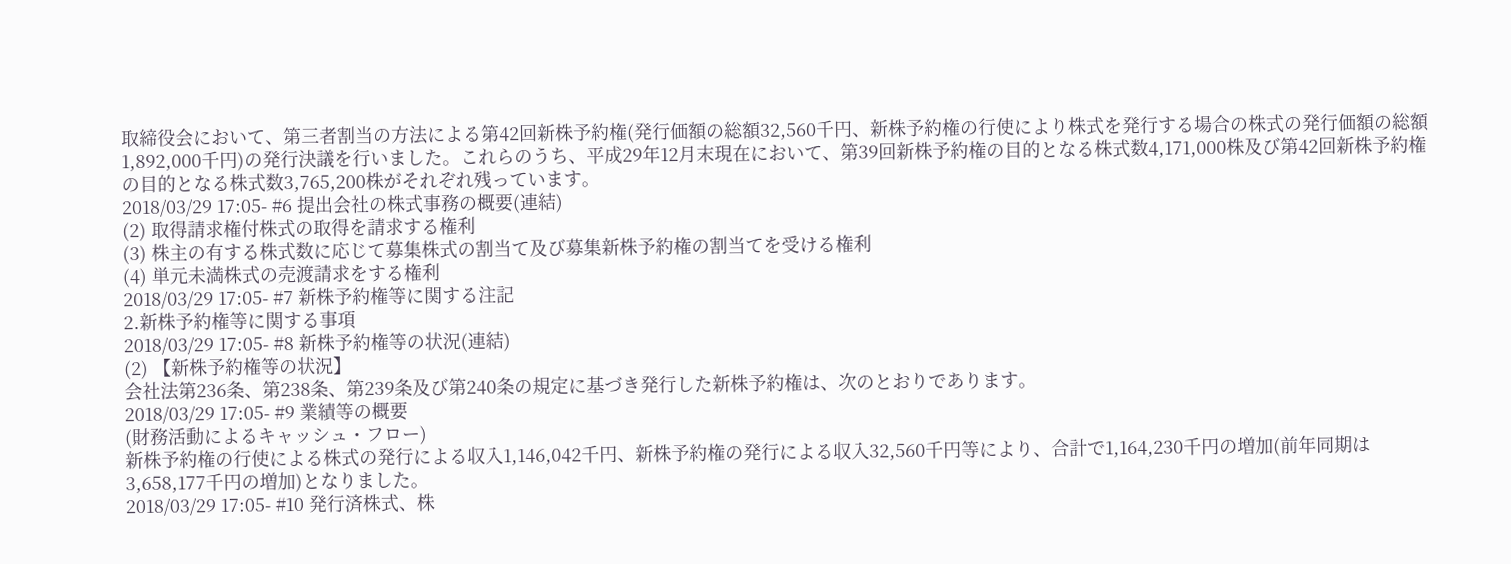取締役会において、第三者割当の方法による第42回新株予約権(発行価額の総額32,560千円、新株予約権の行使により株式を発行する場合の株式の発行価額の総額1,892,000千円)の発行決議を行いました。これらのうち、平成29年12月末現在において、第39回新株予約権の目的となる株式数4,171,000株及び第42回新株予約権の目的となる株式数3,765,200株がそれぞれ残っています。
2018/03/29 17:05- #6 提出会社の株式事務の概要(連結)
(2) 取得請求権付株式の取得を請求する権利
(3) 株主の有する株式数に応じて募集株式の割当て及び募集新株予約権の割当てを受ける権利
(4) 単元未満株式の売渡請求をする権利
2018/03/29 17:05- #7 新株予約権等に関する注記
2.新株予約権等に関する事項
2018/03/29 17:05- #8 新株予約権等の状況(連結)
(2) 【新株予約権等の状況】
会社法第236条、第238条、第239条及び第240条の規定に基づき発行した新株予約権は、次のとおりであります。
2018/03/29 17:05- #9 業績等の概要
(財務活動によるキャッシュ・フロー)
新株予約権の行使による株式の発行による収入1,146,042千円、新株予約権の発行による収入32,560千円等により、合計で1,164,230千円の増加(前年同期は3,658,177千円の増加)となりました。
2018/03/29 17:05- #10 発行済株式、株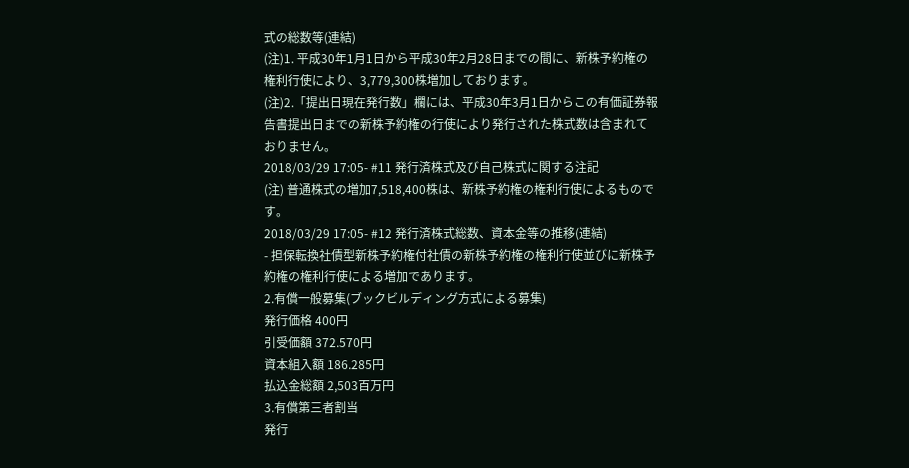式の総数等(連結)
(注)1. 平成30年1月1日から平成30年2月28日までの間に、新株予約権の権利行使により、3,779,300株増加しております。
(注)2.「提出日現在発行数」欄には、平成30年3月1日からこの有価証券報告書提出日までの新株予約権の行使により発行された株式数は含まれておりません。
2018/03/29 17:05- #11 発行済株式及び自己株式に関する注記
(注) 普通株式の増加7,518,400株は、新株予約権の権利行使によるものです。
2018/03/29 17:05- #12 発行済株式総数、資本金等の推移(連結)
- 担保転換社債型新株予約権付社債の新株予約権の権利行使並びに新株予約権の権利行使による増加であります。
2.有償一般募集(ブックビルディング方式による募集)
発行価格 400円
引受価額 372.570円
資本組入額 186.285円
払込金総額 2,503百万円
3.有償第三者割当
発行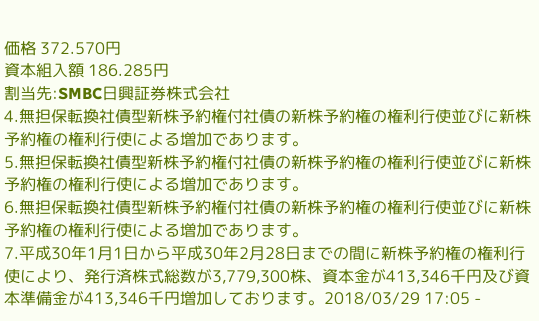価格 372.570円
資本組入額 186.285円
割当先:SMBC日興証券株式会社
4.無担保転換社債型新株予約権付社債の新株予約権の権利行使並びに新株予約権の権利行使による増加であります。
5.無担保転換社債型新株予約権付社債の新株予約権の権利行使並びに新株予約権の権利行使による増加であります。
6.無担保転換社債型新株予約権付社債の新株予約権の権利行使並びに新株予約権の権利行使による増加であります。
7.平成30年1月1日から平成30年2月28日までの間に新株予約権の権利行使により、発行済株式総数が3,779,300株、資本金が413,346千円及び資本準備金が413,346千円増加しております。2018/03/29 17:05 -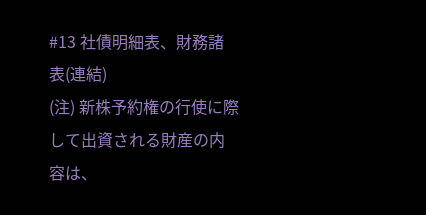#13 社債明細表、財務諸表(連結)
(注) 新株予約権の行使に際して出資される財産の内容は、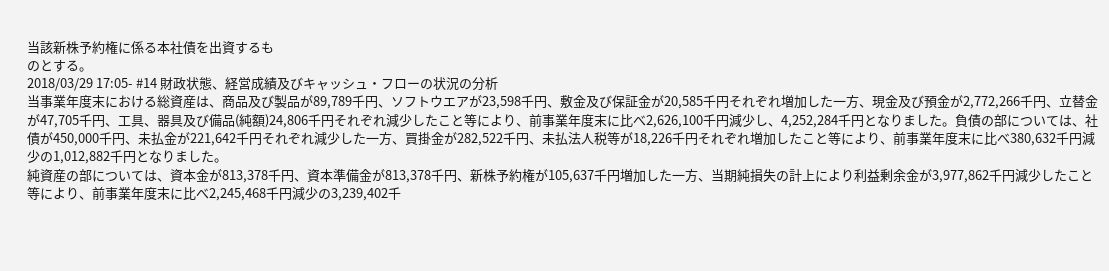当該新株予約権に係る本社債を出資するも
のとする。
2018/03/29 17:05- #14 財政状態、経営成績及びキャッシュ・フローの状況の分析
当事業年度末における総資産は、商品及び製品が89,789千円、ソフトウエアが23,598千円、敷金及び保証金が20,585千円それぞれ増加した一方、現金及び預金が2,772,266千円、立替金が47,705千円、工具、器具及び備品(純額)24,806千円それぞれ減少したこと等により、前事業年度末に比べ2,626,100千円減少し、4,252,284千円となりました。負債の部については、社債が450,000千円、未払金が221,642千円それぞれ減少した一方、買掛金が282,522千円、未払法人税等が18,226千円それぞれ増加したこと等により、前事業年度末に比べ380,632千円減少の1,012,882千円となりました。
純資産の部については、資本金が813,378千円、資本準備金が813,378千円、新株予約権が105,637千円増加した一方、当期純損失の計上により利益剰余金が3,977,862千円減少したこと等により、前事業年度末に比べ2,245,468千円減少の3,239,402千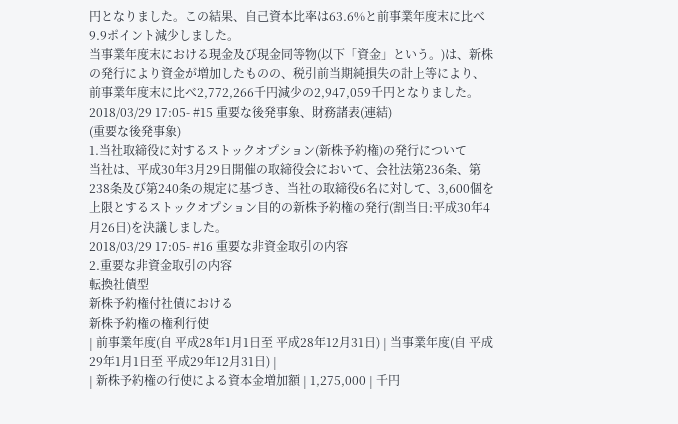円となりました。この結果、自己資本比率は63.6%と前事業年度末に比べ9.9ポイント減少しました。
当事業年度末における現金及び現金同等物(以下「資金」という。)は、新株の発行により資金が増加したものの、税引前当期純損失の計上等により、前事業年度末に比べ2,772,266千円減少の2,947,059千円となりました。
2018/03/29 17:05- #15 重要な後発事象、財務諸表(連結)
(重要な後発事象)
1.当社取締役に対するストックオプション(新株予約権)の発行について
当社は、平成30年3月29日開催の取締役会において、会社法第236条、第238条及び第240条の規定に基づき、当社の取締役6名に対して、3,600個を上限とするストックオプション目的の新株予約権の発行(割当日:平成30年4月26日)を決議しました。
2018/03/29 17:05- #16 重要な非資金取引の内容
2.重要な非資金取引の内容
転換社債型
新株予約権付社債における
新株予約権の権利行使
| 前事業年度(自 平成28年1月1日至 平成28年12月31日) | 当事業年度(自 平成29年1月1日至 平成29年12月31日) |
| 新株予約権の行使による資本金増加額 | 1,275,000 | 千円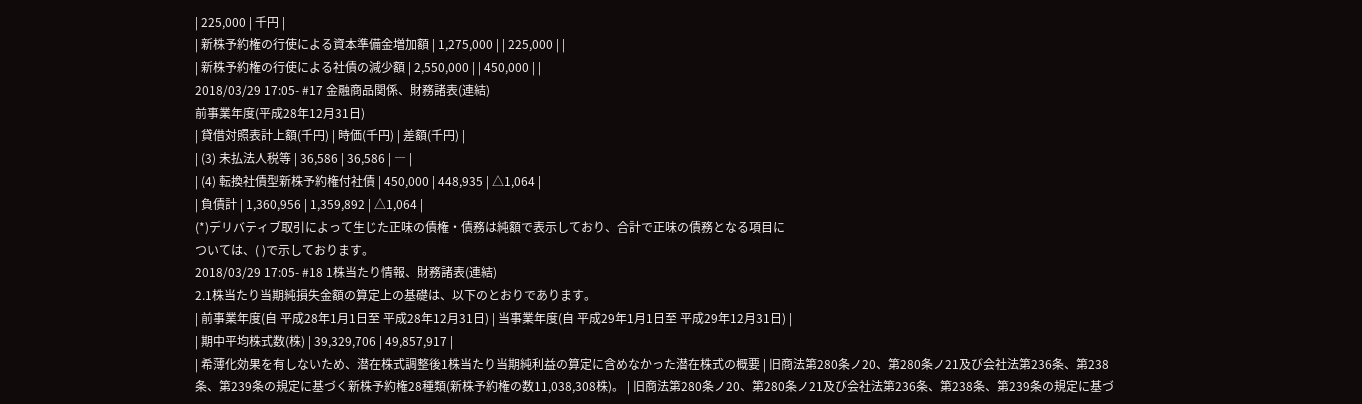| 225,000 | 千円 |
| 新株予約権の行使による資本準備金増加額 | 1,275,000 | | 225,000 | |
| 新株予約権の行使による社債の減少額 | 2,550,000 | | 450,000 | |
2018/03/29 17:05- #17 金融商品関係、財務諸表(連結)
前事業年度(平成28年12月31日)
| 貸借対照表計上額(千円) | 時価(千円) | 差額(千円) |
| (3) 未払法人税等 | 36,586 | 36,586 | ― |
| (4) 転換社債型新株予約権付社債 | 450,000 | 448,935 | △1,064 |
| 負債計 | 1,360,956 | 1,359,892 | △1,064 |
(*)デリバティブ取引によって生じた正味の債権・債務は純額で表示しており、合計で正味の債務となる項目に
ついては、( )で示しております。
2018/03/29 17:05- #18 1株当たり情報、財務諸表(連結)
2.1株当たり当期純損失金額の算定上の基礎は、以下のとおりであります。
| 前事業年度(自 平成28年1月1日至 平成28年12月31日) | 当事業年度(自 平成29年1月1日至 平成29年12月31日) |
| 期中平均株式数(株) | 39,329,706 | 49,857,917 |
| 希薄化効果を有しないため、潜在株式調整後1株当たり当期純利益の算定に含めなかった潜在株式の概要 | 旧商法第280条ノ20、第280条ノ21及び会社法第236条、第238条、第239条の規定に基づく新株予約権28種類(新株予約権の数11,038,308株)。 | 旧商法第280条ノ20、第280条ノ21及び会社法第236条、第238条、第239条の規定に基づ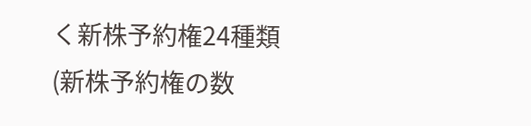く新株予約権24種類(新株予約権の数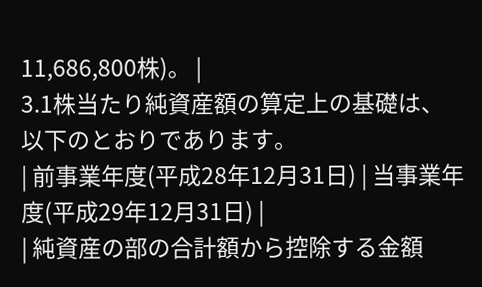11,686,800株)。 |
3.1株当たり純資産額の算定上の基礎は、以下のとおりであります。
| 前事業年度(平成28年12月31日) | 当事業年度(平成29年12月31日) |
| 純資産の部の合計額から控除する金額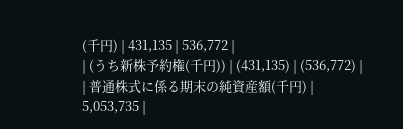(千円) | 431,135 | 536,772 |
| (うち新株予約権(千円)) | (431,135) | (536,772) |
| 普通株式に係る期末の純資産額(千円) | 5,053,735 |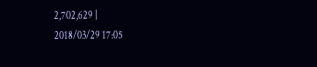2,702,629 |
2018/03/29 17:05